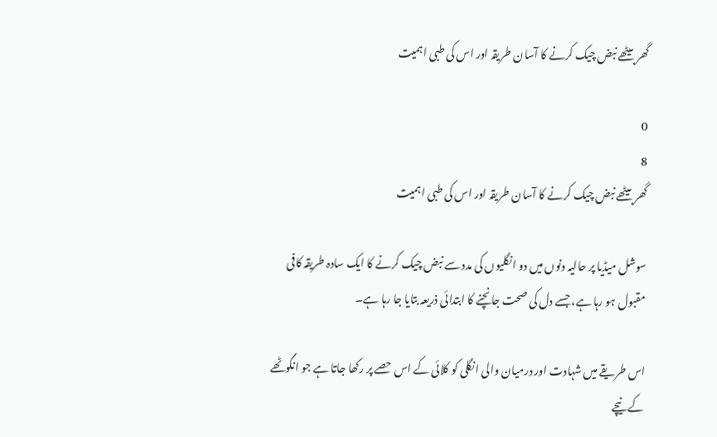گھر بیٹھے نبض چیک کرنے کا آسان طریقہ اور اس کی طبی اہمیت

0
8
گھر بیٹھے نبض چیک کرنے کا آسان طریقہ اور اس کی طبی اہمیت

سوشل میڈیا پر حالیہ دنوں میں دو انگلیوں کی مدد سے نبض چیک کرنے کا ایک سادہ طریقہ کافی مقبول ہو رہا ہے، جسے دل کی صحت جانچنے کا ابتدائی ذریعہ بتایا جا رہا ہے۔

اس طریقے میں شہادت اور درمیان والی انگلی کو کلائی کے اس حصے پر رکھا جاتا ہے جو انگوٹھے کے نیچے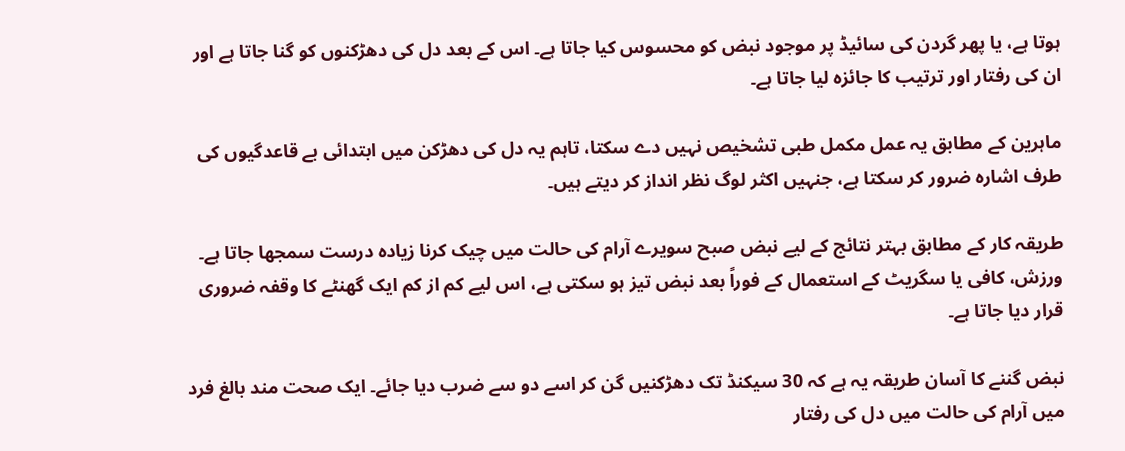ہوتا ہے، یا پھر گردن کی سائیڈ پر موجود نبض کو محسوس کیا جاتا ہے۔ اس کے بعد دل کی دھڑکنوں کو گنا جاتا ہے اور ان کی رفتار اور ترتیب کا جائزہ لیا جاتا ہے۔

ماہرین کے مطابق یہ عمل مکمل طبی تشخیص نہیں دے سکتا، تاہم یہ دل کی دھڑکن میں ابتدائی بے قاعدگیوں کی طرف اشارہ ضرور کر سکتا ہے، جنہیں اکثر لوگ نظر انداز کر دیتے ہیں۔

طریقہ کار کے مطابق بہتر نتائج کے لیے نبض صبح سویرے آرام کی حالت میں چیک کرنا زیادہ درست سمجھا جاتا ہے۔ ورزش، کافی یا سگریٹ کے استعمال کے فوراً بعد نبض تیز ہو سکتی ہے، اس لیے کم از کم ایک گھنٹے کا وقفہ ضروری قرار دیا جاتا ہے۔

نبض گننے کا آسان طریقہ یہ ہے کہ 30 سیکنڈ تک دھڑکنیں گن کر اسے دو سے ضرب دیا جائے۔ ایک صحت مند بالغ فرد میں آرام کی حالت میں دل کی رفتار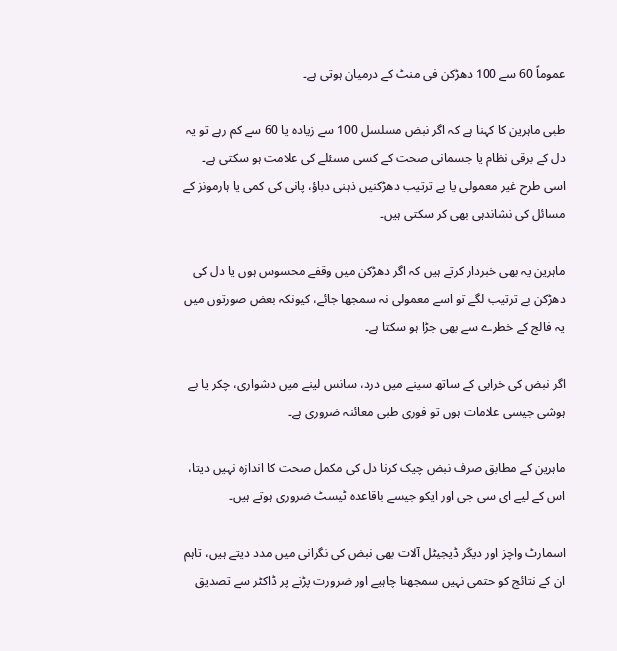عموماً 60 سے 100 دھڑکن فی منٹ کے درمیان ہوتی ہے۔

طبی ماہرین کا کہنا ہے کہ اگر نبض مسلسل 100 سے زیادہ یا 60 سے کم رہے تو یہ دل کے برقی نظام یا جسمانی صحت کے کسی مسئلے کی علامت ہو سکتی ہے۔ اسی طرح غیر معمولی یا بے ترتیب دھڑکنیں ذہنی دباؤ، پانی کی کمی یا ہارمونز کے مسائل کی نشاندہی بھی کر سکتی ہیں۔

ماہرین یہ بھی خبردار کرتے ہیں کہ اگر دھڑکن میں وقفے محسوس ہوں یا دل کی دھڑکن بے ترتیب لگے تو اسے معمولی نہ سمجھا جائے، کیونکہ بعض صورتوں میں یہ فالج کے خطرے سے بھی جڑا ہو سکتا ہے۔

اگر نبض کی خرابی کے ساتھ سینے میں درد، سانس لینے میں دشواری، چکر یا بے ہوشی جیسی علامات ہوں تو فوری طبی معائنہ ضروری ہے۔

ماہرین کے مطابق صرف نبض چیک کرنا دل کی مکمل صحت کا اندازہ نہیں دیتا، اس کے لیے ای سی جی اور ایکو جیسے باقاعدہ ٹیسٹ ضروری ہوتے ہیں۔

اسمارٹ واچز اور دیگر ڈیجیٹل آلات بھی نبض کی نگرانی میں مدد دیتے ہیں، تاہم ان کے نتائج کو حتمی نہیں سمجھنا چاہیے اور ضرورت پڑنے پر ڈاکٹر سے تصدیق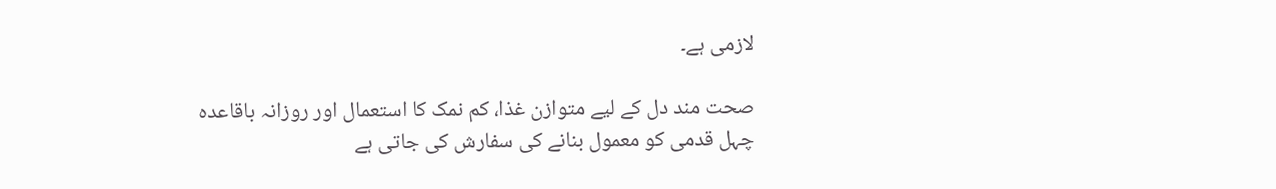لازمی ہے۔

صحت مند دل کے لیے متوازن غذا، کم نمک کا استعمال اور روزانہ باقاعدہ چہل قدمی کو معمول بنانے کی سفارش کی جاتی ہے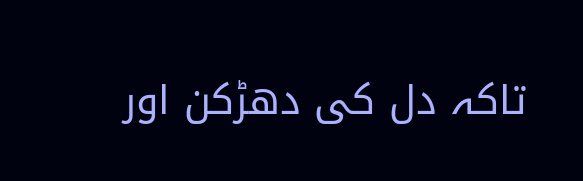تاکہ دل کی دھڑکن اور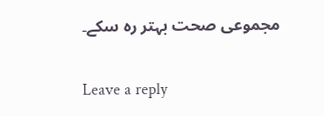مجموعی صحت بہتر رہ سکے۔

Leave a reply